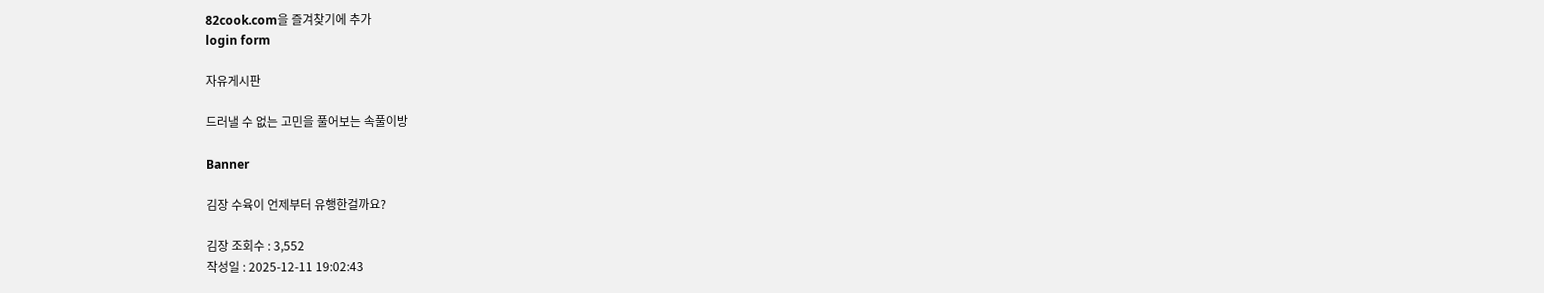82cook.com을 즐겨찾기에 추가
login form

자유게시판

드러낼 수 없는 고민을 풀어보는 속풀이방

Banner

김장 수육이 언제부터 유행한걸까요?

김장 조회수 : 3,552
작성일 : 2025-12-11 19:02:43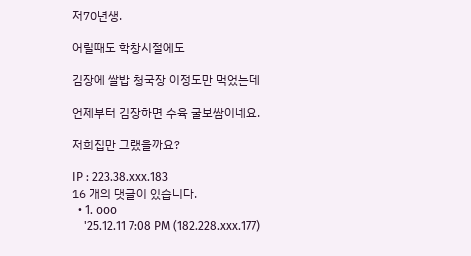저70년생.

어릴때도 학창시절에도

김장에 쌀밥 청국장 이정도만 먹었는데

언제부터 김장하면 수육 굴보쌈이네요.

저희집만 그랬을까요?

IP : 223.38.xxx.183
16 개의 댓글이 있습니다.
  • 1. ooo
    '25.12.11 7:08 PM (182.228.xxx.177)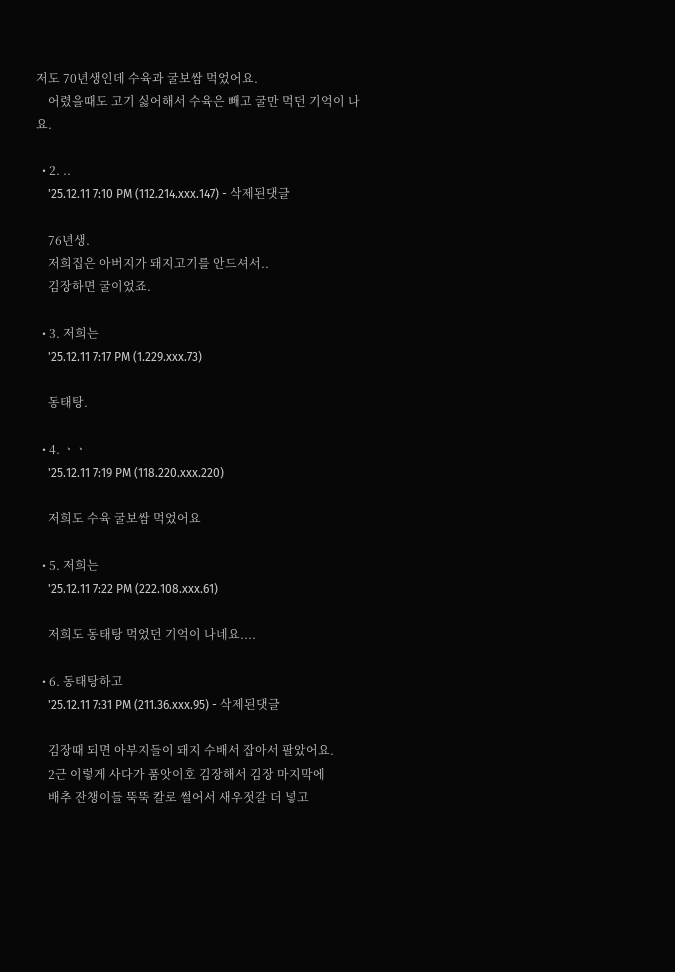저도 70년생인데 수육과 굴보쌈 먹었어요.
    어렸을때도 고기 싫어해서 수육은 빼고 굴만 먹던 기억이 나요.

  • 2. ..
    '25.12.11 7:10 PM (112.214.xxx.147) - 삭제된댓글

    76년생.
    저희집은 아버지가 돼지고기를 안드셔서..
    김장하면 굴이었죠.

  • 3. 저희는
    '25.12.11 7:17 PM (1.229.xxx.73)

    동태탕.

  • 4. ㆍㆍ
    '25.12.11 7:19 PM (118.220.xxx.220)

    저희도 수육 굴보쌈 먹었어요

  • 5. 저희는
    '25.12.11 7:22 PM (222.108.xxx.61)

    저희도 동태탕 먹었던 기억이 나네요....

  • 6. 동태탕하고
    '25.12.11 7:31 PM (211.36.xxx.95) - 삭제된댓글

    김장때 되면 아부지들이 돼지 수배서 잡아서 팔았어요.
    2근 이렇게 사다가 품앗이호 김장해서 김장 마지막에
    배추 잔챙이들 뚝뚝 칼로 썰어서 새우젓갈 더 넣고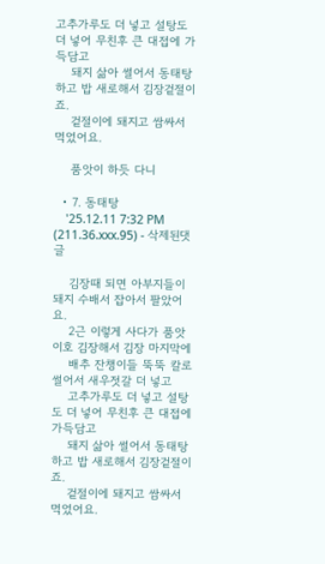고추가루도 더 넣고 설탕도 더 넣어 무친후 큰 대접에 가득담고
    돼지 삶아 썰어서 동태탕하고 밥 새로해서 김장겉절이죠.
    겉절이에 돼지고 쌈싸서 먹었어요.

    품앗이 하듯 다니

  • 7. 동태탕
    '25.12.11 7:32 PM (211.36.xxx.95) - 삭제된댓글

    김장때 되면 아부지들이 돼지 수배서 잡아서 팔았어요.
    2근 이렇게 사다가 품앗이호 김장해서 김장 마지막에
    배추 잔챙이들 뚝뚝 칼로 썰어서 새우젓갈 더 넣고
    고추가루도 더 넣고 설탕도 더 넣어 무친후 큰 대접에 가득담고
    돼지 삶아 썰어서 동태탕하고 밥 새로해서 김장겉절이죠.
    겉절이에 돼지고 쌈싸서 먹었어요.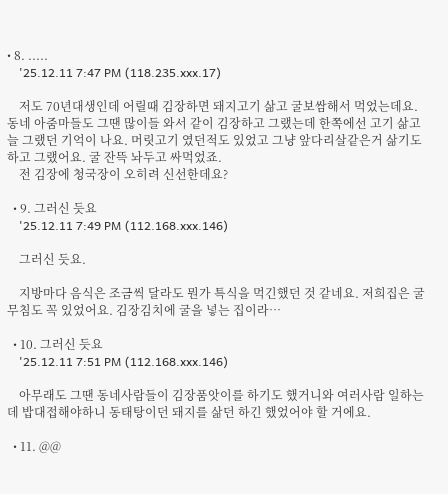• 8. .....
    '25.12.11 7:47 PM (118.235.xxx.17)

    저도 70년대생인데 어릴때 김장하면 돼지고기 삶고 굴보쌈해서 먹었는데요. 동네 아줌마들도 그땐 많이들 와서 같이 김장하고 그랬는데 한쪽에선 고기 삶고 늘 그랬던 기억이 나요. 머릿고기 였던적도 있었고 그냥 앞다리살같은거 삶기도 하고 그랬어요. 굴 잔뜩 놔두고 싸먹었죠.
    전 김장에 청국장이 오히려 신선한데요?

  • 9. 그러신 듯요
    '25.12.11 7:49 PM (112.168.xxx.146)

    그러신 듯요.

    지방마다 음식은 조금씩 달라도 뭔가 특식을 먹긴했던 것 같네요. 저희집은 굴무침도 꼭 있었어요. 김장김치에 굴을 넣는 집이라…

  • 10. 그러신 듯요
    '25.12.11 7:51 PM (112.168.xxx.146)

    아무래도 그땐 동네사람들이 김장품앗이를 하기도 했거니와 여러사람 일하는데 밥대접해야하니 동태탕이던 돼지를 삶던 하긴 했었어야 할 거에요.

  • 11. @@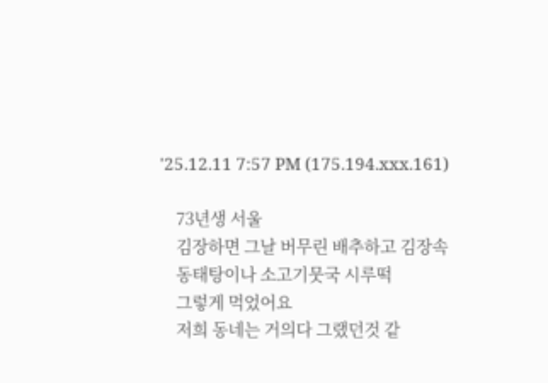'25.12.11 7:57 PM (175.194.xxx.161)

    73년생 서울
    김장하면 그날 버무린 배추하고 김장속
    동태탕이나 소고기뭇국 시루떡
    그렇게 먹었어요
    저희 동네는 거의다 그랬던것 같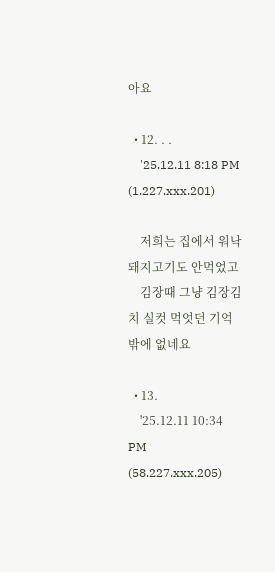아요

  • 12. . .
    '25.12.11 8:18 PM (1.227.xxx.201)

    저희는 집에서 워낙 돼지고기도 안먹었고
    김장때 그냥 김장김치 실컷 먹엇던 기억밖에 없네요

  • 13.
    '25.12.11 10:34 PM (58.227.xxx.205)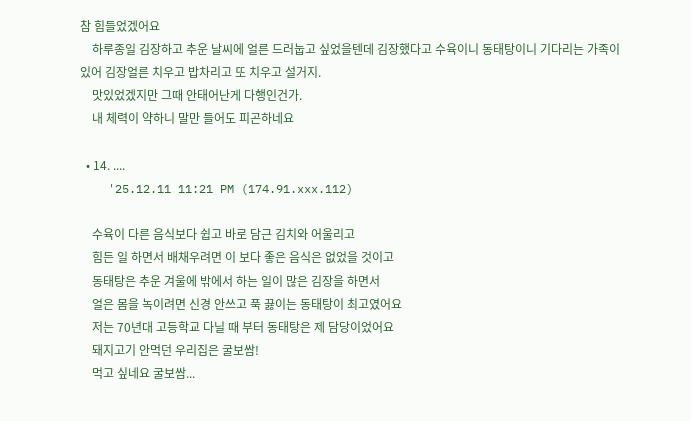참 힘들었겠어요
    하루종일 김장하고 추운 날씨에 얼른 드러눕고 싶었을텐데 김장했다고 수육이니 동태탕이니 기다리는 가족이 있어 김장얼른 치우고 밥차리고 또 치우고 설거지.
    맛있었겠지만 그때 안태어난게 다행인건가.
    내 체력이 약하니 말만 들어도 피곤하네요

  • 14. ....
    '25.12.11 11:21 PM (174.91.xxx.112)

    수육이 다른 음식보다 쉽고 바로 담근 김치와 어울리고
    힘든 일 하면서 배채우려면 이 보다 좋은 음식은 없었을 것이고
    동태탕은 추운 겨울에 밖에서 하는 일이 많은 김장을 하면서
    얼은 몸을 녹이려면 신경 안쓰고 푹 끓이는 동태탕이 최고였어요
    저는 70년대 고등학교 다닐 때 부터 동태탕은 제 담당이었어요
    돼지고기 안먹던 우리집은 굴보쌈!
    먹고 싶네요 굴보쌈...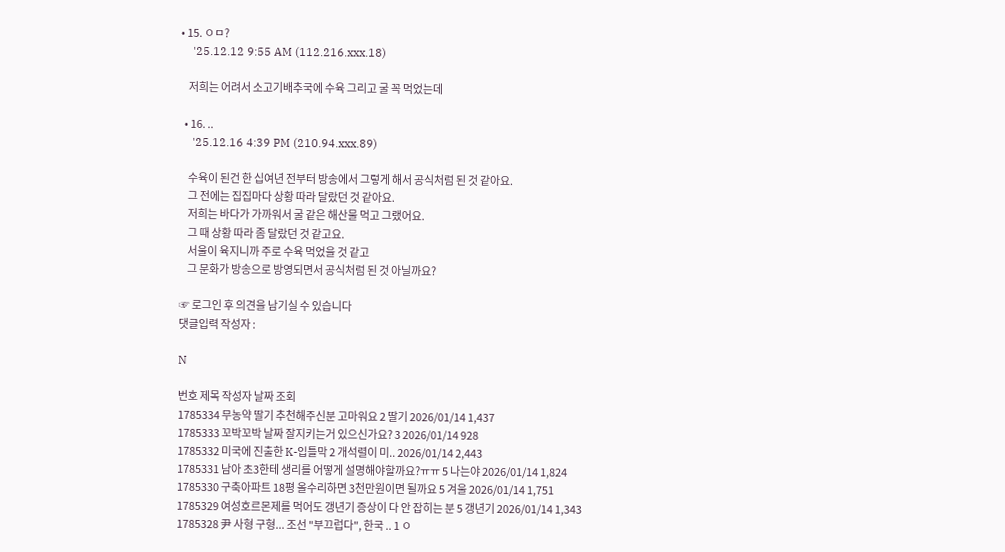• 15. ㅇㅁ?
    '25.12.12 9:55 AM (112.216.xxx.18)

    저희는 어려서 소고기배추국에 수육 그리고 굴 꼭 먹었는데

  • 16. ..
    '25.12.16 4:39 PM (210.94.xxx.89)

    수육이 된건 한 십여년 전부터 방송에서 그렇게 해서 공식처럼 된 것 같아요.
    그 전에는 집집마다 상황 따라 달랐던 것 같아요.
    저희는 바다가 가까워서 굴 같은 해산물 먹고 그랬어요.
    그 때 상황 따라 좀 달랐던 것 같고요.
    서울이 육지니까 주로 수육 먹었을 것 같고
    그 문화가 방송으로 방영되면서 공식처럼 된 것 아닐까요?

☞ 로그인 후 의견을 남기실 수 있습니다
댓글입력 작성자 :

N

번호 제목 작성자 날짜 조회
1785334 무농약 딸기 추천해주신분 고마워요 2 딸기 2026/01/14 1,437
1785333 꼬박꼬박 날짜 잘지키는거 있으신가요? 3 2026/01/14 928
1785332 미국에 진출한 K-입틀막 2 개석렬이 미.. 2026/01/14 2,443
1785331 남아 초3한테 생리를 어떻게 설명해야할까요?ㅠㅠ 5 나는야 2026/01/14 1,824
1785330 구축아파트 18평 올수리하면 3천만원이면 될까요 5 겨울 2026/01/14 1,751
1785329 여성호르몬제를 먹어도 갱년기 증상이 다 안 잡히는 분 5 갱년기 2026/01/14 1,343
1785328 尹 사형 구형... 조선 "부끄럽다", 한국 .. 1 ㅇ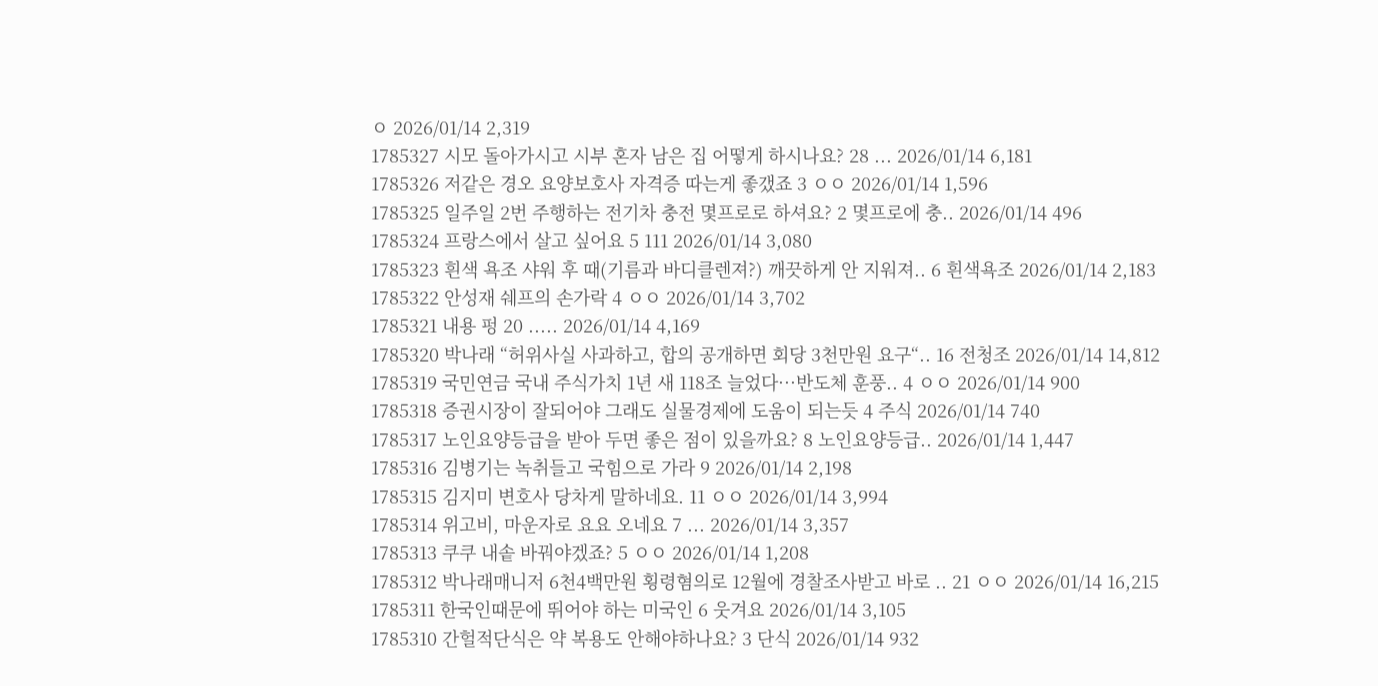ㅇ 2026/01/14 2,319
1785327 시모 돌아가시고 시부 혼자 남은 집 어떻게 하시나요? 28 ... 2026/01/14 6,181
1785326 저같은 경오 요양보호사 자격증 따는게 좋갰죠 3 ㅇㅇ 2026/01/14 1,596
1785325 일주일 2번 주행하는 전기차 충전 몇프로로 하셔요? 2 몇프로에 충.. 2026/01/14 496
1785324 프랑스에서 살고 싶어요 5 111 2026/01/14 3,080
1785323 흰색 욕조 샤워 후 때(기름과 바디클렌져?) 깨끗하게 안 지워져.. 6 흰색욕조 2026/01/14 2,183
1785322 안성재 쉐프의 손가락 4 ㅇㅇ 2026/01/14 3,702
1785321 내용 펑 20 ..... 2026/01/14 4,169
1785320 박나래 “허위사실 사과하고, 합의 공개하면 회당 3천만원 요구“.. 16 전청조 2026/01/14 14,812
1785319 국민연금 국내 주식가치 1년 새 118조 늘었다···반도체 훈풍.. 4 ㅇㅇ 2026/01/14 900
1785318 증권시장이 잘되어야 그래도 실물경제에 도움이 되는듯 4 주식 2026/01/14 740
1785317 노인요양등급을 받아 두면 좋은 점이 있을까요? 8 노인요양등급.. 2026/01/14 1,447
1785316 김병기는 녹취들고 국힘으로 가라 9 2026/01/14 2,198
1785315 김지미 변호사 당차게 말하네요. 11 ㅇㅇ 2026/01/14 3,994
1785314 위고비, 마운자로 요요 오네요 7 ... 2026/01/14 3,357
1785313 쿠쿠 내솥 바꿔야겠죠? 5 ㅇㅇ 2026/01/14 1,208
1785312 박나래매니저 6천4백만원 횡령혐의로 12월에 경찰조사받고 바로 .. 21 ㅇㅇ 2026/01/14 16,215
1785311 한국인때문에 뛰어야 하는 미국인 6 웃겨요 2026/01/14 3,105
1785310 간헐적단식은 약 복용도 안해야하나요? 3 단식 2026/01/14 932